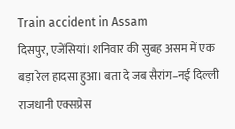Train accident in Assam
दिसपुर, एजेंसियां। शनिवार की सुबह असम में एक बड़ा रेल हादसा हुआ। बता दे जब सैरांग–नई दिल्ली राजधानी एक्सप्रेस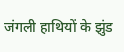जंगली हाथियों के झुंड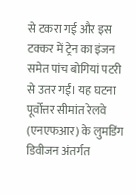से टकरा गई और इस टक्कर में ट्रेन का इंजन समेत पांच बोगियां पटरी से उतर गईं। यह घटना पूर्वोत्तर सीमांत रेलवे (एनएफआर) के लुमडिंग डिवीजन अंतर्गत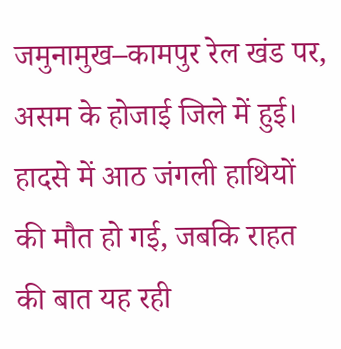जमुनामुख–कामपुर रेल खंड पर, असम के होजाई जिले में हुई। हादसे में आठ जंगली हाथियों की मौत हो गई, जबकि राहत की बात यह रही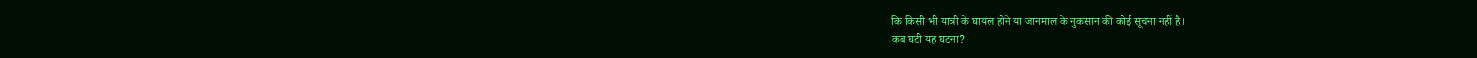कि किसी भी यात्री के घायल होने या जानमाल के नुकसान की कोई सूचना नहीं है।
कब घटी यह घटना?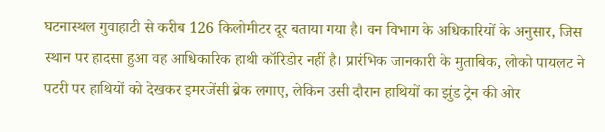घटनास्थल गुवाहाटी से करीब 126 किलोमीटर दूर बताया गया है। वन विभाग के अधिकारियों के अनुसार, जिस स्थान पर हादसा हुआ वह आधिकारिक हाथी कॉरिडोर नहीं है। प्रारंभिक जानकारी के मुताबिक, लोको पायलट ने पटरी पर हाथियों को देखकर इमरजेंसी ब्रेक लगाए, लेकिन उसी दौरान हाथियों का झुंड ट्रेन की ओर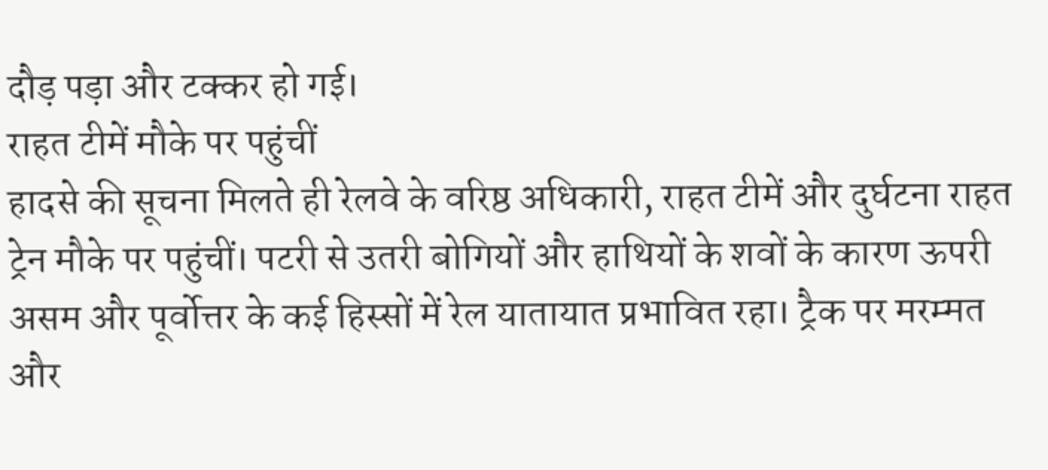दौड़ पड़ा और टक्कर हो गई।
राहत टीमें मौके पर पहुंचीं
हादसे की सूचना मिलते ही रेलवे के वरिष्ठ अधिकारी, राहत टीमें और दुर्घटना राहत ट्रेन मौके पर पहुंचीं। पटरी से उतरी बोगियों और हाथियों के शवों के कारण ऊपरी असम और पूर्वोत्तर के कई हिस्सों में रेल यातायात प्रभावित रहा। ट्रैक पर मरम्मत और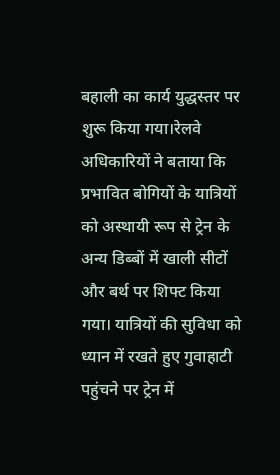बहाली का कार्य युद्धस्तर पर शुरू किया गया।रेलवे अधिकारियों ने बताया कि प्रभावित बोगियों के यात्रियों को अस्थायी रूप से ट्रेन के अन्य डिब्बों में खाली सीटों और बर्थ पर शिफ्ट किया गया। यात्रियों की सुविधा को ध्यान में रखते हुए गुवाहाटी पहुंचने पर ट्रेन में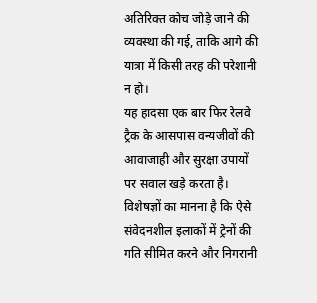अतिरिक्त कोच जोड़े जाने की व्यवस्था की गई, ताकि आगे की यात्रा में किसी तरह की परेशानी न हो।
यह हादसा एक बार फिर रेलवे ट्रैक के आसपास वन्यजीवों की आवाजाही और सुरक्षा उपायों पर सवाल खड़े करता है। विशेषज्ञों का मानना है कि ऐसे संवेदनशील इलाकों में ट्रेनों की गति सीमित करने और निगरानी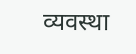व्यवस्था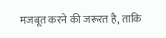मजबूत करने की जरूरत है, ताकि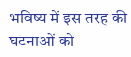भविष्य में इस तरह की घटनाओं को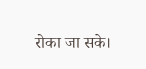रोका जा सके।